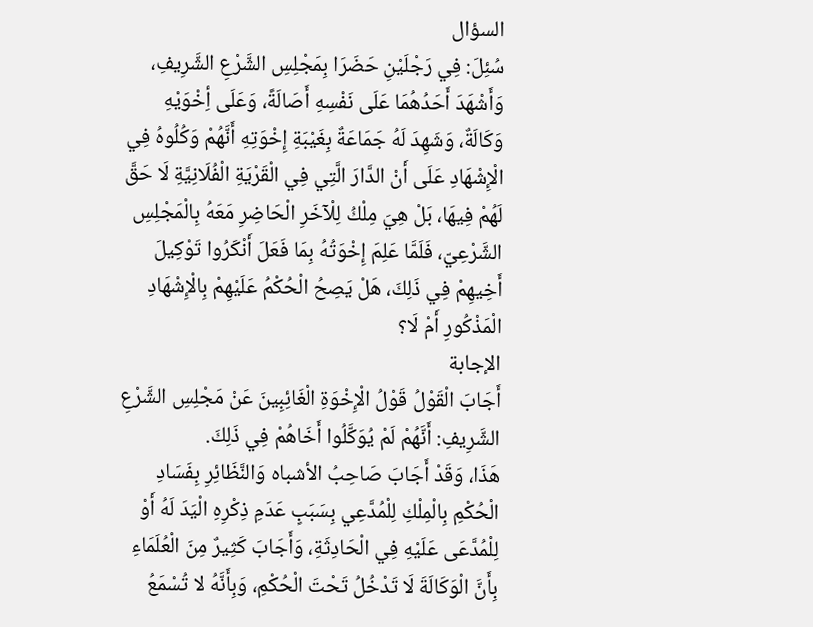السؤال
سُئِلَ: فِي رَجْلَيْنِ حَضَرَا بِمَجْلِسِ الشَّرْعِ الشَّرِيفِ، وَأَشْهَدَ أَحَدُهُمَا عَلَى نَفْسِهِ أَصَالَةً، وَعَلَى أِخْوَيْهِ وَكَالَةٌ، وَشَهِدَ لَهُ جَمَاعَةٌ بِغَيْبَةِ إِخْوَتِهِ أَنَّهُمْ وَكُلُوهُ فِي الْإِشْهَادِ عَلَى أَنْ الدَّارَ الَّتِي فِي الْقَرْيَةِ الْفُلَانِيَّةِ لَا حَقَّ لَهُمْ فِيهَا، بَلْ هِيَ مِلْكُ لِلْآخَرِ الْحَاضِرِ مَعَهُ بِالْمَجْلِسِ الشَّرْعِيّ، فَلَمَّا عَلِمَ إِخْوَتُهُ بِمَا فَعَلَ أَنْكَرُوا تَوْكِيلَ
أَخِيهِمْ فِي ذَلِكَ، هَلْ يَصِحُ الْحُكْمُ عَلَيْهِمْ بِالْإِشْهَادِ الْمَذْكُورِ أَمْ لَا؟
الإجابة
أَجَابَ الْقَوْلُ قَوْلُ الْإِخْوَةِ الْغَائِبِينَ عَنْ مَجْلِسِ الشَّرْعِ الشَّرِيفِ: أَنَّهُمْ لَمْ يُوَكَّلُوا أَخَاهُمْ فِي ذَلِكَ.
هَذَا، وَقَدْ أَجَابَ صَاحِبُ الأشباه وَالنَّظَائِرِ بِفَسَادِ الْحُكْمِ بِالْمِلْكِ لِلْمُدَّعِي بِسَبَبٍ عَدَمِ ذِكْرِهِ الْيَدَ لَهُ أَوْ لِلْمُدَّعَى عَلَيْهِ فِي الْحَادِثَةِ، وَأَجَابَ كَثِيرٌ مِنَ الْعُلَمَاءِ بِأَنَّ الْوَكَالَةَ لَا تَدْخُلُ تَحْتَ الْحُكْمِ، وَبِأَنَّهُ لا تُسْمَعُ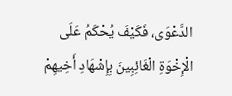الدَّعْوَى، فَكَيْفَ يُحْكَمُ عَلَى الْإِخْوَةِ الْغَائِبِينَ بِإِشْهَادِ أَخِيهِمْ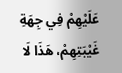عَلَيْهِمْ فِي جِهَةِ غَيْبَتِهِمْ، هَذَا لَا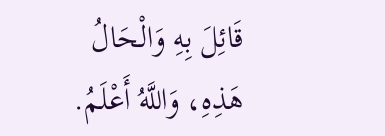قَائِلَ بِهِ وَالْحَالُ هَذِهِ، وَاللَّهُ أَعْلَمُ.